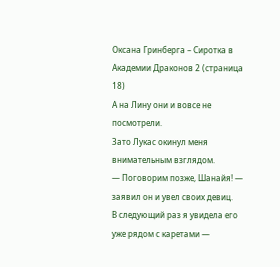Оксана Гринберга – Сиротка в Академии Драконов 2 (страница 18)
А на Лину они и вовсе не посмотрели.
Зато Лукас окинул меня внимательным взглядом.
— Поговорим позже, Шанайя! — заявил он и увел своих девиц.
В следующий раз я увидела его уже рядом с каретами —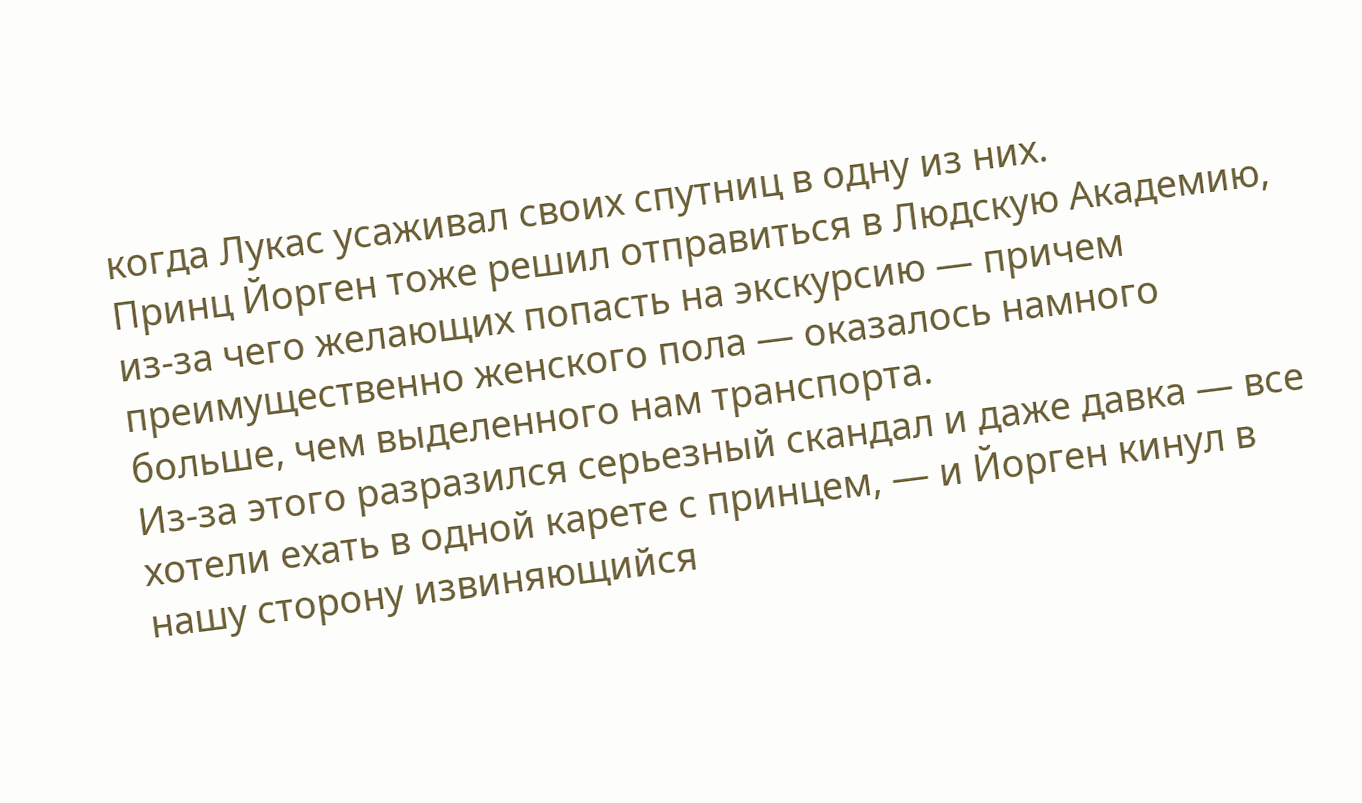когда Лукас усаживал своих спутниц в одну из них.
Принц Йорген тоже решил отправиться в Людскую Академию, из-за чего желающих попасть на экскурсию — причем преимущественно женского пола — оказалось намного больше, чем выделенного нам транспорта.
Из-за этого разразился серьезный скандал и даже давка — все хотели ехать в одной карете с принцем, — и Йорген кинул в нашу сторону извиняющийся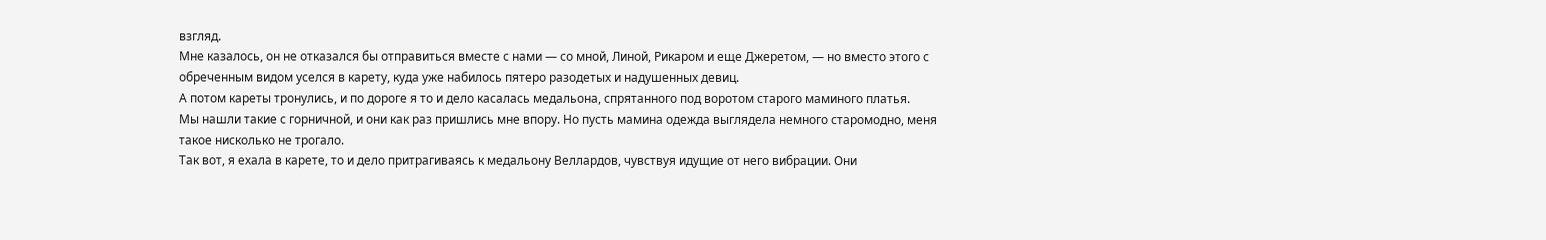взгляд.
Мне казалось, он не отказался бы отправиться вместе с нами — со мной, Линой, Рикаром и еще Джеретом, — но вместо этого с обреченным видом уселся в карету, куда уже набилось пятеро разодетых и надушенных девиц.
А потом кареты тронулись, и по дороге я то и дело касалась медальона, спрятанного под воротом старого маминого платья.
Мы нашли такие с горничной, и они как раз пришлись мне впору. Но пусть мамина одежда выглядела немного старомодно, меня такое нисколько не трогало.
Так вот, я ехала в карете, то и дело притрагиваясь к медальону Веллардов, чувствуя идущие от него вибрации. Они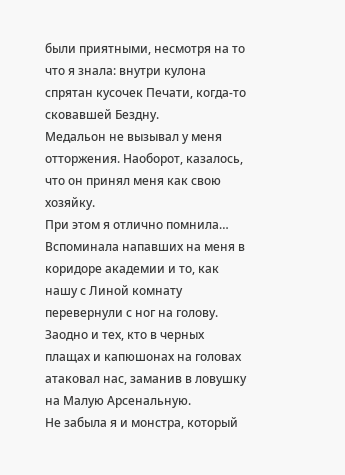были приятными, несмотря на то что я знала: внутри кулона спрятан кусочек Печати, когда-то сковавшей Бездну.
Медальон не вызывал у меня отторжения. Наоборот, казалось, что он принял меня как свою хозяйку.
При этом я отлично помнила…
Вспоминала напавших на меня в коридоре академии и то, как нашу с Линой комнату перевернули с ног на голову. Заодно и тех, кто в черных плащах и капюшонах на головах атаковал нас, заманив в ловушку на Малую Арсенальную.
Не забыла я и монстра, который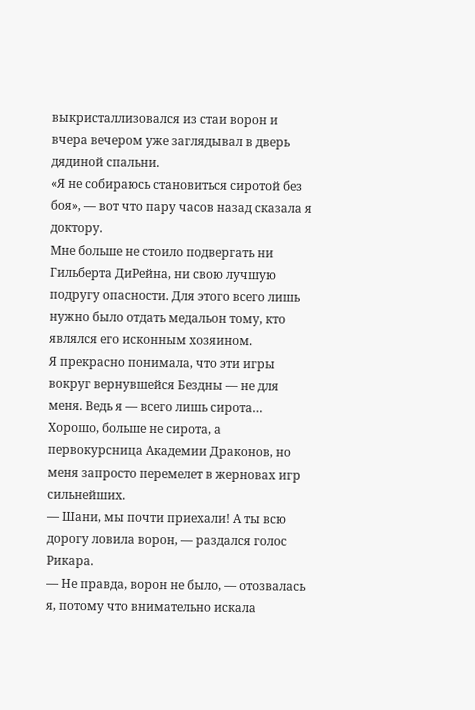выкристаллизовался из стаи ворон и вчера вечером уже заглядывал в дверь дядиной спальни.
«Я не собираюсь становиться сиротой без боя», — вот что пару часов назад сказала я доктору.
Мне больше не стоило подвергать ни Гильберта ДиРейна, ни свою лучшую подругу опасности. Для этого всего лишь нужно было отдать медальон тому, кто являлся его исконным хозяином.
Я прекрасно понимала, что эти игры вокруг вернувшейся Бездны — не для меня. Ведь я — всего лишь сирота… Хорошо, больше не сирота, а первокурсница Академии Драконов, но меня запросто перемелет в жерновах игр сильнейших.
— Шани, мы почти приехали! А ты всю дорогу ловила ворон, — раздался голос Рикара.
— Не правда, ворон не было, — отозвалась я, потому что внимательно искала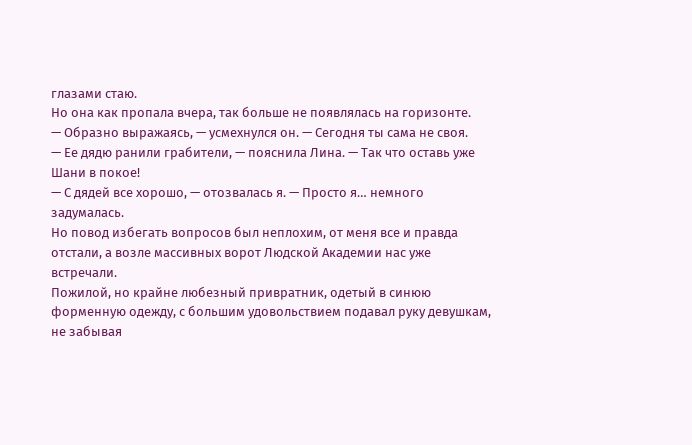глазами стаю.
Но она как пропала вчера, так больше не появлялась на горизонте.
— Образно выражаясь, — усмехнулся он. — Сегодня ты сама не своя.
— Ее дядю ранили грабители, — пояснила Лина. — Так что оставь уже Шани в покое!
— С дядей все хорошо, — отозвалась я. — Просто я… немного задумалась.
Но повод избегать вопросов был неплохим, от меня все и правда отстали, а возле массивных ворот Людской Академии нас уже встречали.
Пожилой, но крайне любезный привратник, одетый в синюю форменную одежду, с большим удовольствием подавал руку девушкам, не забывая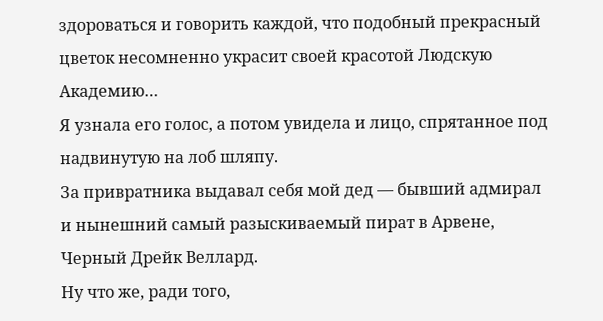здороваться и говорить каждой, что подобный прекрасный цветок несомненно украсит своей красотой Людскую Академию…
Я узнала его голос, а потом увидела и лицо, спрятанное под надвинутую на лоб шляпу.
За привратника выдавал себя мой дед — бывший адмирал и нынешний самый разыскиваемый пират в Арвене, Черный Дрейк Веллард.
Ну что же, ради того,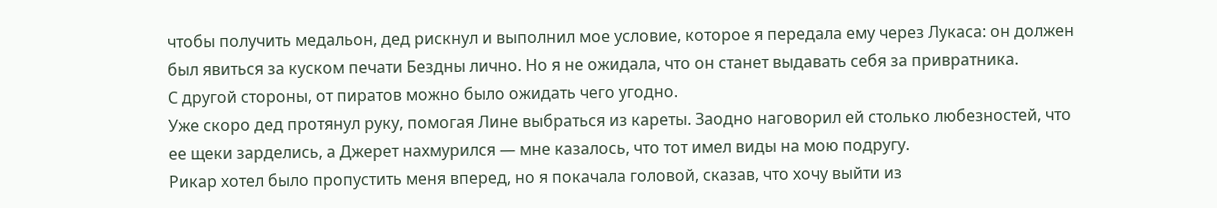чтобы получить медальон, дед рискнул и выполнил мое условие, которое я передала ему через Лукаса: он должен был явиться за куском печати Бездны лично. Но я не ожидала, что он станет выдавать себя за привратника.
С другой стороны, от пиратов можно было ожидать чего угодно.
Уже скоро дед протянул руку, помогая Лине выбраться из кареты. Заодно наговорил ей столько любезностей, что ее щеки зарделись, а Джерет нахмурился — мне казалось, что тот имел виды на мою подругу.
Рикар хотел было пропустить меня вперед, но я покачала головой, сказав, что хочу выйти из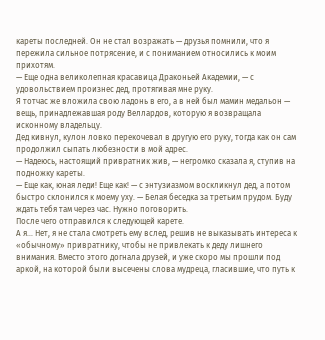кареты последней. Он не стал возражать — друзья помнили, что я пережила сильное потрясение, и с пониманием относились к моим прихотям.
— Еще одна великолепная красавица Драконьей Академии, — с удовольствием произнес дед, протягивая мне руку.
Я тотчас же вложила свою ладонь в его, а в ней был мамин медальон — вещь, принадлежавшая роду Веллардов, которую я возвращала исконному владельцу.
Дед кивнул, кулон ловко перекочевал в другую его руку, тогда как он сам продолжил сыпать любезности в мой адрес.
— Надеюсь, настоящий привратник жив, — негромко сказала я, ступив на подножку кареты.
— Еще как, юная леди! Еще как! — с энтузиазмом воскликнул дед, а потом быстро склонился к моему уху. — Белая беседка за третьим прудом. Буду ждать тебя там через час. Нужно поговорить.
После чего отправился к следующей карете.
А я… Нет, я не стала смотреть ему вслед, решив не выказывать интереса к «обычному» привратнику, чтобы не привлекать к деду лишнего внимания. Вместо этого догнала друзей, и уже скоро мы прошли под аркой, на которой были высечены слова мудреца, гласившие, что путь к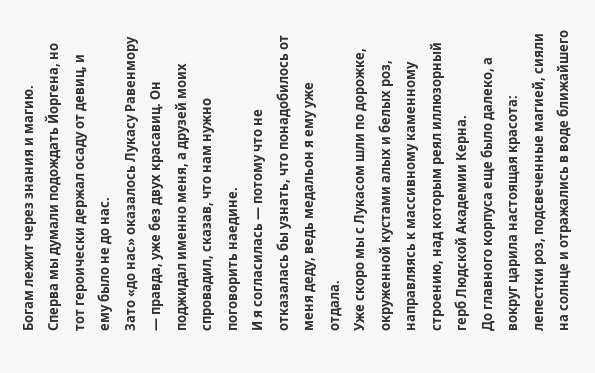Богам лежит через знания и магию.
Сперва мы думали подождать Йоргена, но тот героически держал осаду от девиц, и ему было не до нас.
Зато «до нас» оказалось Лукасу Равенмору — правда, уже без двух красавиц. Он поджидал именно меня, а друзей моих спровадил, сказав, что нам нужно поговорить наедине.
И я согласилась — потому что не отказалась бы узнать, что понадобилось от меня деду, ведь медальон я ему уже отдала.
Уже скоро мы с Лукасом шли по дорожке, окруженной кустами алых и белых роз, направляясь к массивному каменному строению, над которым реял иллюзорный герб Людской Академии Керна.
До главного корпуса еще было далеко, а вокруг царила настоящая красота: лепестки роз, подсвеченные магией, сияли на солнце и отражались в воде ближайшего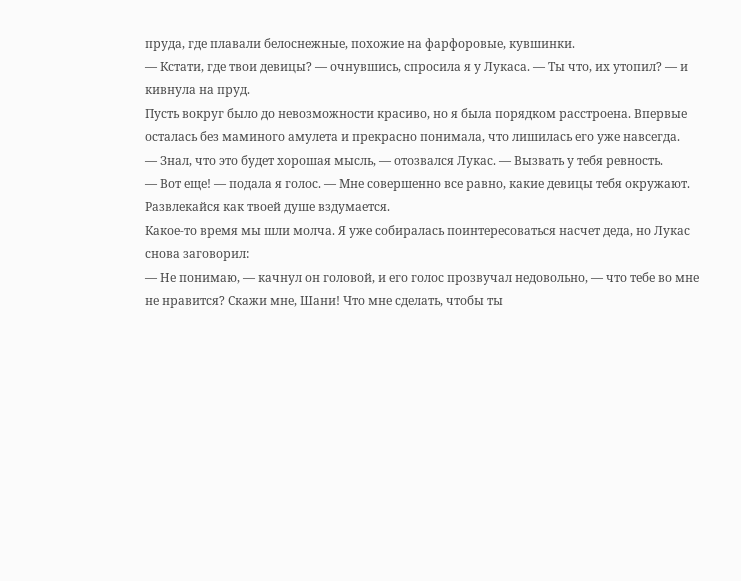пруда, где плавали белоснежные, похожие на фарфоровые, кувшинки.
— Кстати, где твои девицы? — очнувшись, спросила я у Лукаса. — Ты что, их утопил? — и кивнула на пруд.
Пусть вокруг было до невозможности красиво, но я была порядком расстроена. Впервые осталась без маминого амулета и прекрасно понимала, что лишилась его уже навсегда.
— Знал, что это будет хорошая мысль, — отозвался Лукас. — Вызвать у тебя ревность.
— Вот еще! — подала я голос. — Мне совершенно все равно, какие девицы тебя окружают. Развлекайся как твоей душе вздумается.
Какое-то время мы шли молча. Я уже собиралась поинтересоваться насчет деда, но Лукас снова заговорил:
— Не понимаю, — качнул он головой, и его голос прозвучал недовольно, — что тебе во мне не нравится? Скажи мне, Шани! Что мне сделать, чтобы ты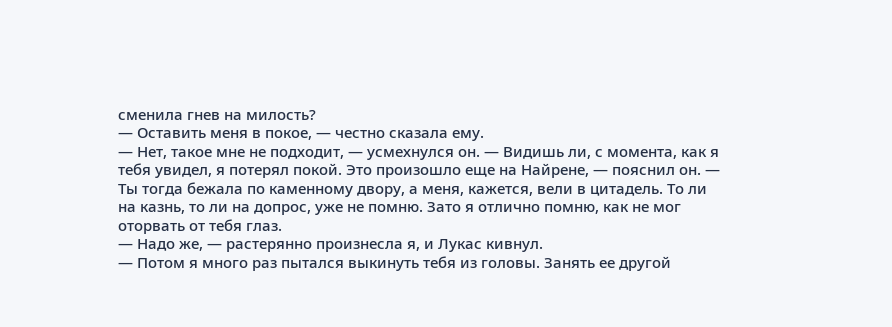сменила гнев на милость?
— Оставить меня в покое, — честно сказала ему.
— Нет, такое мне не подходит, — усмехнулся он. — Видишь ли, с момента, как я тебя увидел, я потерял покой. Это произошло еще на Найрене, — пояснил он. — Ты тогда бежала по каменному двору, а меня, кажется, вели в цитадель. То ли на казнь, то ли на допрос, уже не помню. Зато я отлично помню, как не мог оторвать от тебя глаз.
— Надо же, — растерянно произнесла я, и Лукас кивнул.
— Потом я много раз пытался выкинуть тебя из головы. Занять ее другой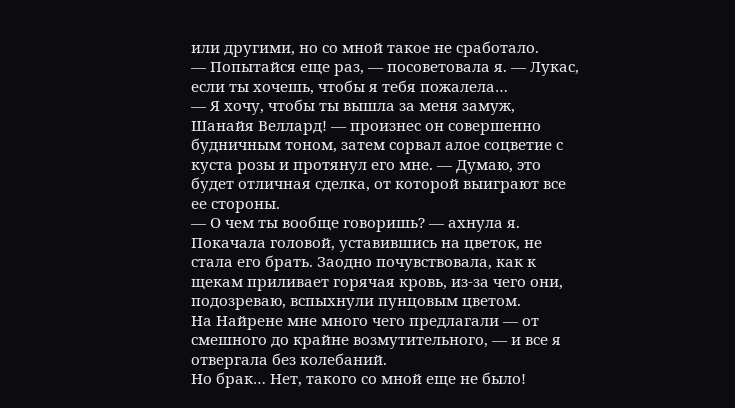или другими, но со мной такое не сработало.
— Попытайся еще раз, — посоветовала я. — Лукас, если ты хочешь, чтобы я тебя пожалела…
— Я хочу, чтобы ты вышла за меня замуж, Шанайя Веллард! — произнес он совершенно будничным тоном, затем сорвал алое соцветие с куста розы и протянул его мне. — Думаю, это будет отличная сделка, от которой выиграют все ее стороны.
— О чем ты вообще говоришь? — ахнула я.
Покачала головой, уставившись на цветок, не стала его брать. Заодно почувствовала, как к щекам приливает горячая кровь, из-за чего они, подозреваю, вспыхнули пунцовым цветом.
На Найрене мне много чего предлагали — от смешного до крайне возмутительного, — и все я отвергала без колебаний.
Но брак… Нет, такого со мной еще не было!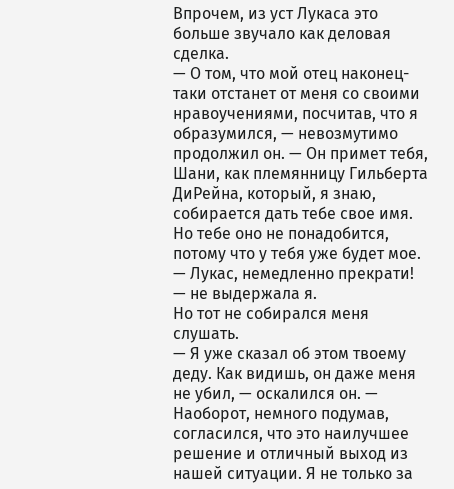Впрочем, из уст Лукаса это больше звучало как деловая сделка.
— О том, что мой отец наконец-таки отстанет от меня со своими нравоучениями, посчитав, что я образумился, — невозмутимо продолжил он. — Он примет тебя, Шани, как племянницу Гильберта ДиРейна, который, я знаю, собирается дать тебе свое имя. Но тебе оно не понадобится, потому что у тебя уже будет мое.
— Лукас, немедленно прекрати! — не выдержала я.
Но тот не собирался меня слушать.
— Я уже сказал об этом твоему деду. Как видишь, он даже меня не убил, — оскалился он. — Наоборот, немного подумав, согласился, что это наилучшее решение и отличный выход из нашей ситуации. Я не только за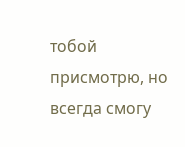тобой присмотрю, но всегда смогу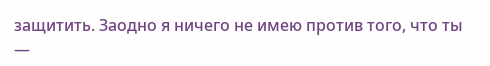защитить. Заодно я ничего не имею против того, что ты —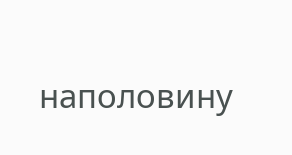наполовину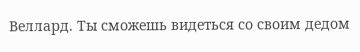Веллард. Ты сможешь видеться со своим дедом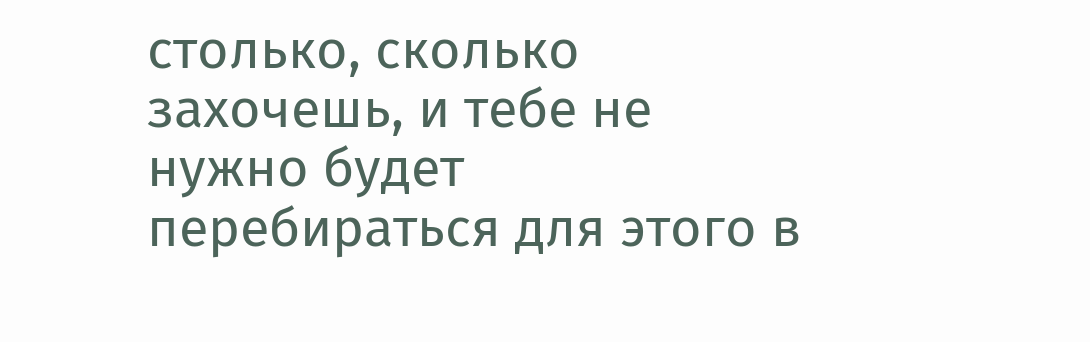столько, сколько захочешь, и тебе не нужно будет перебираться для этого в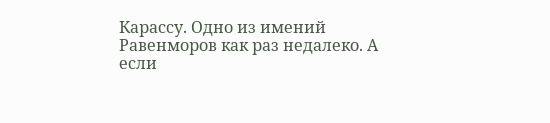Карассу. Одно из имений Равенморов как раз недалеко. А если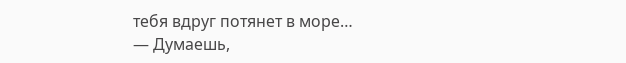тебя вдруг потянет в море…
— Думаешь,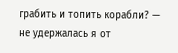грабить и топить корабли? — не удержалась я от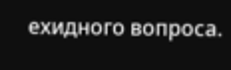ехидного вопроса.